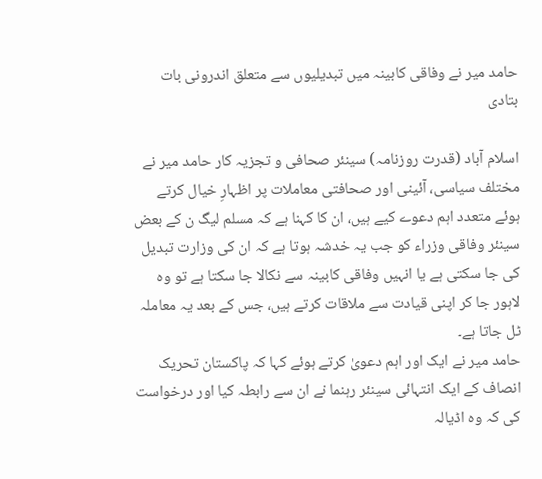حامد میر نے وفاقی کابینہ میں تبدیلیوں سے متعلق اندرونی بات بتادی

اسلام آباد (قدرت روزنامہ) سینئر صحافی و تجزیہ کار حامد میر نے مختلف سیاسی، آئینی اور صحافتی معاملات پر اظہارِ خیال کرتے ہوئے متعدد اہم دعوے کیے ہیں، ان کا کہنا ہے کہ مسلم لیگ ن کے بعض سینئر وفاقی وزراء کو جب یہ خدشہ ہوتا ہے کہ ان کی وزارت تبدیل کی جا سکتی ہے یا انہیں وفاقی کابینہ سے نکالا جا سکتا ہے تو وہ لاہور جا کر اپنی قیادت سے ملاقات کرتے ہیں، جس کے بعد یہ معاملہ ٹل جاتا ہے۔
حامد میر نے ایک اور اہم دعویٰ کرتے ہوئے کہا کہ پاکستان تحریک انصاف کے ایک انتہائی سینئر رہنما نے ان سے رابطہ کیا اور درخواست کی کہ وہ اڈیالہ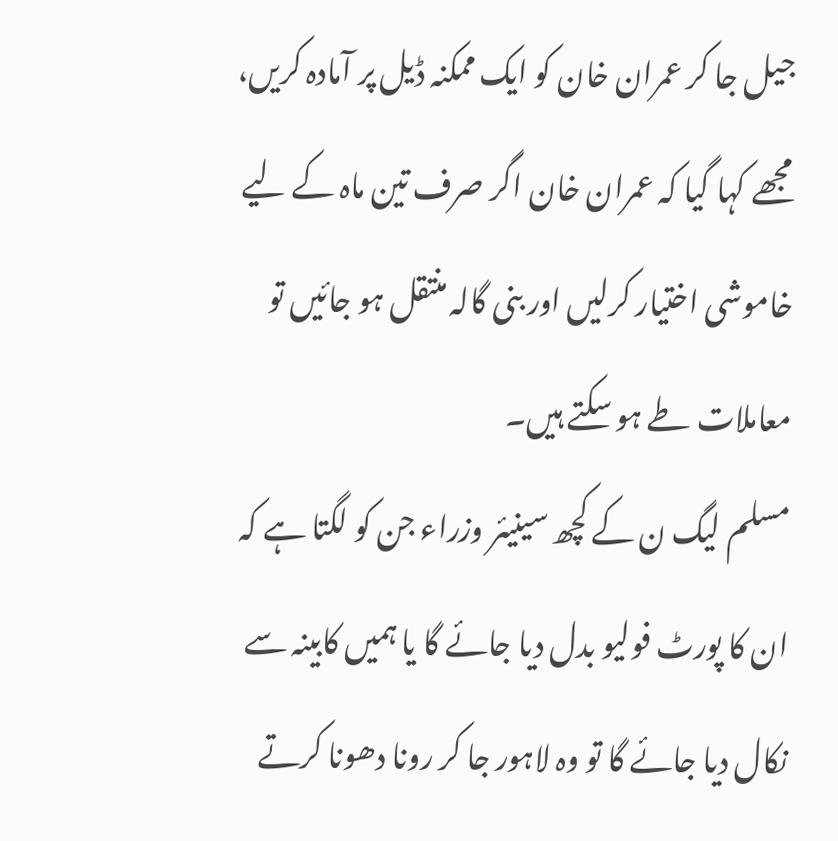جیل جا کر عمران خان کو ایک ممکنہ ڈیل پر آمادہ کریں، مجھے کہا گیا کہ عمران خان اگر صرف تین ماہ کے لیے خاموشی اختیار کرلیں اور بنی گالہ منتقل ہو جائیں تو معاملات طے ہو سکتے ہیں۔
مسلم لیگ ن کے کچھ سینیئر وزراء جن کو لگتا ہے کہ ان کا پورٹ فولیو بدل دیا جائے گا یا ہمیں کابینہ سے نکال دیا جائے گا تو وہ لاہور جا کر رونا دھونا کرتے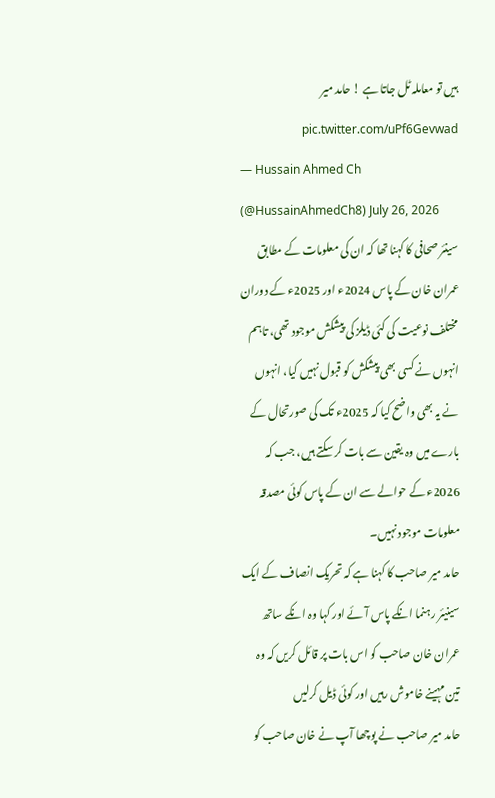ہیں تو معاملہ ٹل جاتا ہے ! حامد میر pic.twitter.com/uPf6Gevwad
— Hussain Ahmed Ch (@HussainAhmedCh8) July 26, 2026
سینئر صحافی کا کہنا تھا کہ ان کی معلومات کے مطابق عمران خان کے پاس 2024ء اور 2025ء کے دوران مختلف نوعیت کی کئی ڈیلز کی پیشکش موجود تھی، تاہم انہوں نے کسی بھی پیشکش کو قبول نہیں کیا، انہوں نے یہ بھی واضح کیا کہ 2025ء تک کی صورتحال کے بارے میں وہ یقین سے بات کر سکتے ہیں، جب کہ 2026ء کے حوالے سے ان کے پاس کوئی مصدقہ معلومات موجود نہیں۔
حامد میر صاحب کا کہنا ہے کہ تحریک انصاف کے ایک سینیئر رہنما انکے پاس آئے اور کہا وہ انکے ساتھ عمران خان صاحب کو اس بات پر قائل کریں کہ وہ تین مہینے خاموش رہیں اور کوئی ڈیل کرلیں
حامد میر صاحب نے پوچھا آپ نے خان صاحب کو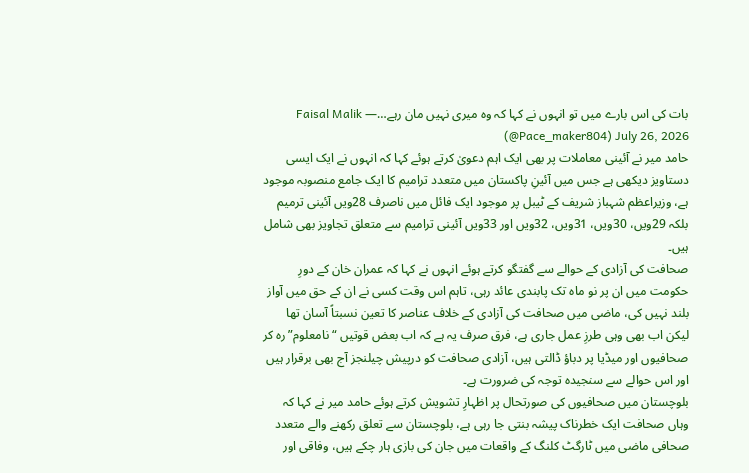بات کی اس بارے میں تو انہوں نے کہا کہ وہ میری نہیں مان رہے…— Faisal Malik (@Pace_maker804) July 26, 2026
حامد میر نے آئینی معاملات پر بھی ایک اہم دعویٰ کرتے ہوئے کہا کہ انہوں نے ایک ایسی دستاویز دیکھی ہے جس میں آئینِ پاکستان میں متعدد ترامیم کا ایک جامع منصوبہ موجود ہے، وزیراعظم شہباز شریف کے ٹیبل پر موجود ایک فائل میں ناصرف 28ویں آئینی ترمیم بلکہ 29ویں، 30ویں، 31ویں، 32ویں اور 33ویں آئینی ترامیم سے متعلق تجاویز بھی شامل ہیں۔
صحافت کی آزادی کے حوالے سے گفتگو کرتے ہوئے انہوں نے کہا کہ عمران خان کے دورِ حکومت میں ان پر نو ماہ تک پابندی عائد رہی، تاہم اس وقت کسی نے ان کے حق میں آواز بلند نہیں کی، ماضی میں صحافت کی آزادی کے خلاف عناصر کا تعین نسبتاً آسان تھا لیکن اب بھی وہی طرزِ عمل جاری ہے، فرق صرف یہ ہے کہ اب بعض قوتیں “نامعلوم” رہ کر صحافیوں اور میڈیا پر دباؤ ڈالتی ہیں، آزادی صحافت کو درپیش چیلنجز آج بھی برقرار ہیں اور اس حوالے سے سنجیدہ توجہ کی ضرورت ہے۔
بلوچستان میں صحافیوں کی صورتحال پر اظہارِ تشویش کرتے ہوئے حامد میر نے کہا کہ وہاں صحافت ایک خطرناک پیشہ بنتی جا رہی ہے، بلوچستان سے تعلق رکھنے والے متعدد صحافی ماضی میں ٹارگٹ کلنگ کے واقعات میں جان کی بازی ہار چکے ہیں، وفاقی اور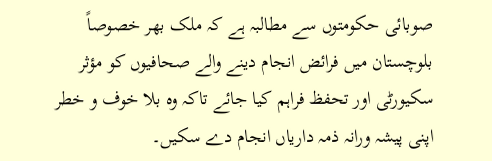صوبائی حکومتوں سے مطالبہ ہے کہ ملک بھر خصوصاً بلوچستان میں فرائض انجام دینے والے صحافیوں کو مؤثر سکیورٹی اور تحفظ فراہم کیا جائے تاکہ وہ بلا خوف و خطر اپنی پیشہ ورانہ ذمہ داریاں انجام دے سکیں۔